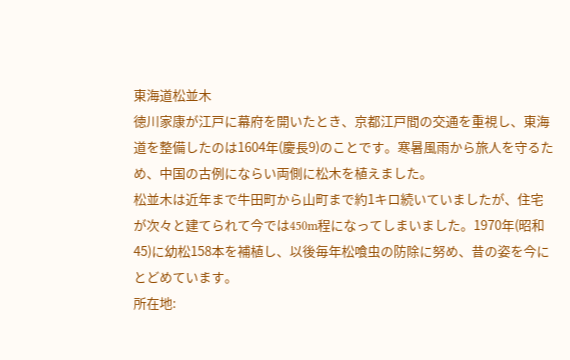東海道松並木
徳川家康が江戸に幕府を開いたとき、京都江戸間の交通を重視し、東海道を整備したのは1604年(慶長9)のことです。寒暑風雨から旅人を守るため、中国の古例にならい両側に松木を植えました。
松並木は近年まで牛田町から山町まで約1キロ続いていましたが、住宅が次々と建てられて今では450m程になってしまいました。1970年(昭和45)に幼松158本を補植し、以後毎年松喰虫の防除に努め、昔の姿を今にとどめています。
所在地: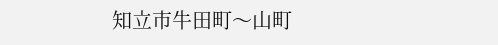知立市牛田町〜山町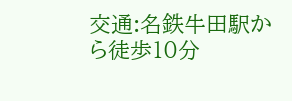交通:名鉄牛田駅から徒歩10分